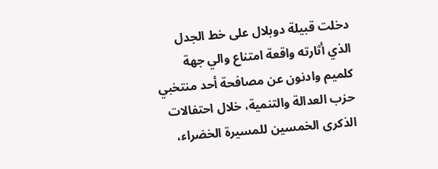دخلت قبيلة دوبلال على خط الجدل الذي أثارته واقعة امتناع والي جهة كلميم وادنون عن مصافحة أحد منتخبي حزب العدالة والتنمية، خلال احتفالات الذكرى الخمسين للمسيرة الخضراء،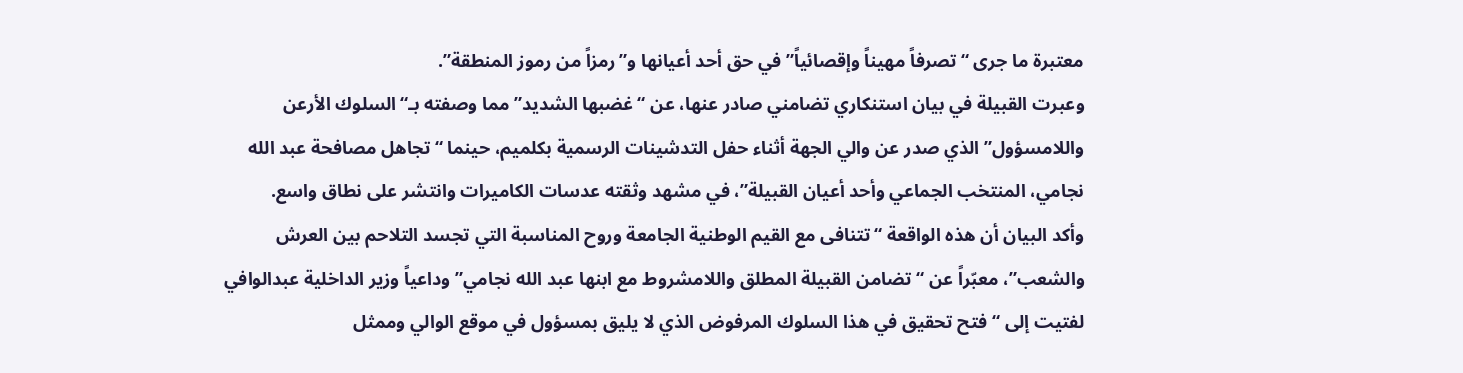معتبرة ما جرى “تصرفاً مهيناً وإقصائياً” في حق أحد أعيانها و”رمزاً من رموز المنطقة”.
وعبرت القبيلة في بيان استنكاري تضامني صادر عنها، عن “غضبها الشديد” مما وصفته بـ“السلوك الأرعن واللامسؤول” الذي صدر عن والي الجهة أثناء حفل التدشينات الرسمية بكلميم، حينما “تجاهل مصافحة عبد الله نجامي، المنتخب الجماعي وأحد أعيان القبيلة”، في مشهد وثقته عدسات الكاميرات وانتشر على نطاق واسع.
وأكد البيان أن هذه الواقعة “تتنافى مع القيم الوطنية الجامعة وروح المناسبة التي تجسد التلاحم بين العرش والشعب”، معبّراً عن “تضامن القبيلة المطلق واللامشروط مع ابنها عبد الله نجامي” وداعياً وزير الداخلية عبدالوافي لفتيت إلى “فتح تحقيق في هذا السلوك المرفوض الذي لا يليق بمسؤول في موقع الوالي وممثل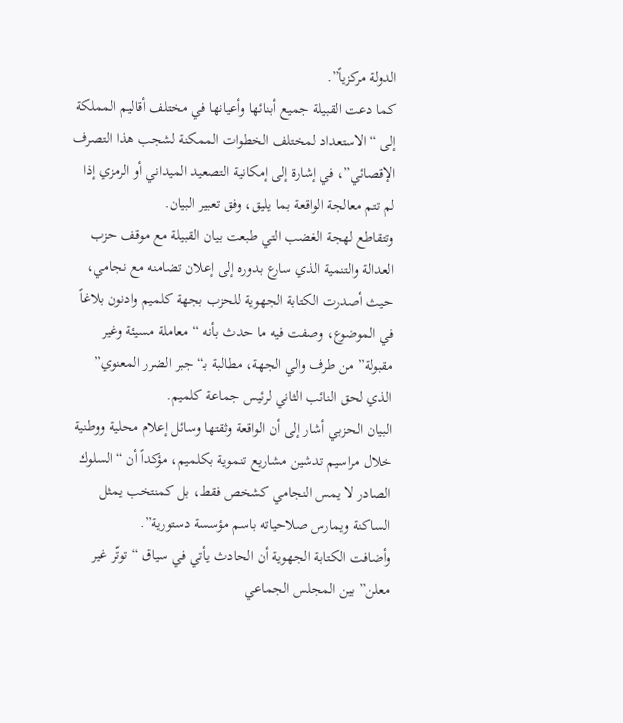الدولة مركزياً”.
كما دعت القبيلة جميع أبنائها وأعيانها في مختلف أقاليم المملكة إلى “الاستعداد لمختلف الخطوات الممكنة لشجب هذا التصرف الإقصائي”، في إشارة إلى إمكانية التصعيد الميداني أو الرمزي إذا لم تتم معالجة الواقعة بما يليق، وفق تعبير البيان.
وتتقاطع لهجة الغضب التي طبعت بيان القبيلة مع موقف حزب العدالة والتنمية الذي سارع بدوره إلى إعلان تضامنه مع نجامي، حيث أصدرت الكتابة الجهوية للحزب بجهة كلميم وادنون بلاغاً في الموضوع، وصفت فيه ما حدث بأنه “معاملة مسيئة وغير مقبولة” من طرف والي الجهة، مطالبة بـ“جبر الضرر المعنوي” الذي لحق النائب الثاني لرئيس جماعة كلميم.
البيان الحزبي أشار إلى أن الواقعة وثقتها وسائل إعلام محلية ووطنية خلال مراسيم تدشين مشاريع تنموية بكلميم، مؤكداً أن “السلوك الصادر لا يمس النجامي كشخص فقط، بل كمنتخب يمثل الساكنة ويمارس صلاحياته باسم مؤسسة دستورية”.
وأضافت الكتابة الجهوية أن الحادث يأتي في سياق “توتّر غير معلن” بين المجلس الجماعي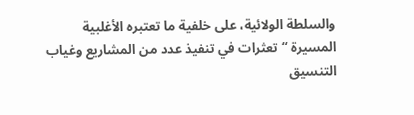والسلطة الولائية، على خلفية ما تعتبره الأغلبية المسيرة “تعثرات في تنفيذ عدد من المشاريع وغياب التنسيق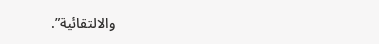والالتقائية”.